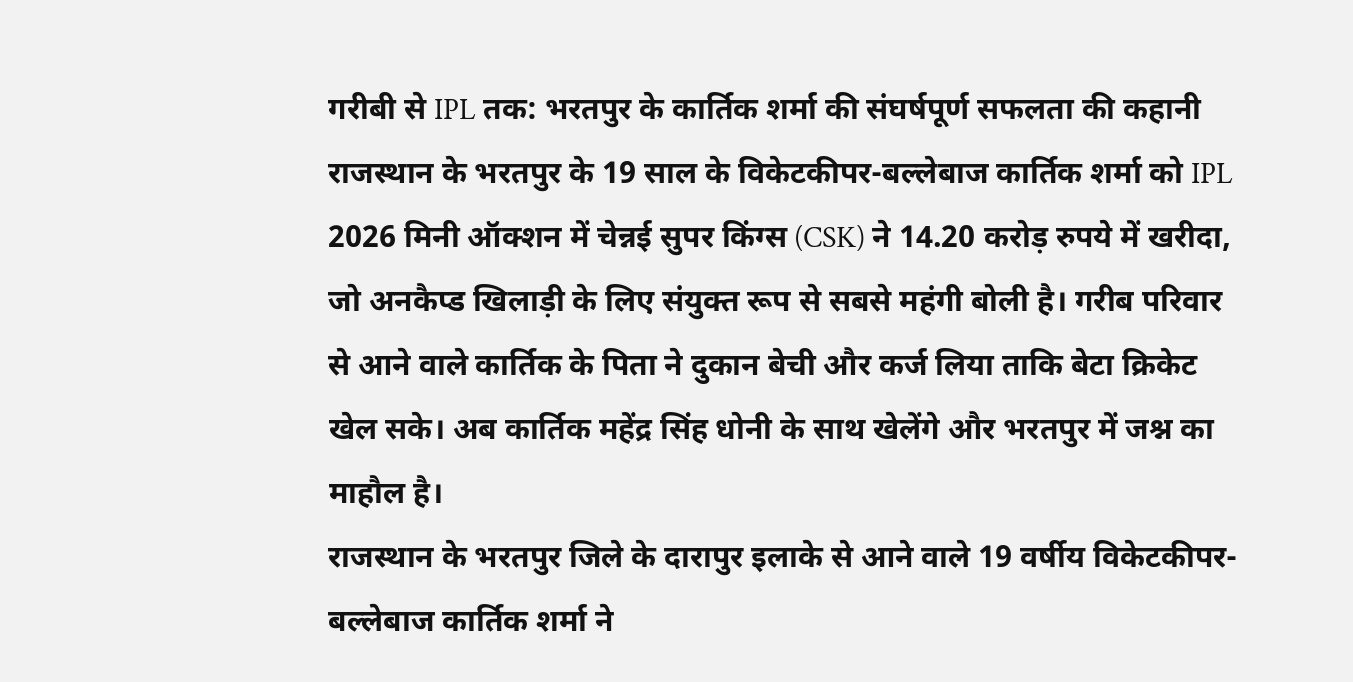गरीबी से IPL तक: भरतपुर के कार्तिक शर्मा की संघर्षपूर्ण सफलता की कहानी
राजस्थान के भरतपुर के 19 साल के विकेटकीपर-बल्लेबाज कार्तिक शर्मा को IPL 2026 मिनी ऑक्शन में चेन्नई सुपर किंग्स (CSK) ने 14.20 करोड़ रुपये में खरीदा, जो अनकैप्ड खिलाड़ी के लिए संयुक्त रूप से सबसे महंगी बोली है। गरीब परिवार से आने वाले कार्तिक के पिता ने दुकान बेची और कर्ज लिया ताकि बेटा क्रिकेट खेल सके। अब कार्तिक महेंद्र सिंह धोनी के साथ खेलेंगे और भरतपुर में जश्न का माहौल है।
राजस्थान के भरतपुर जिले के दारापुर इलाके से आने वाले 19 वर्षीय विकेटकीपर-बल्लेबाज कार्तिक शर्मा ने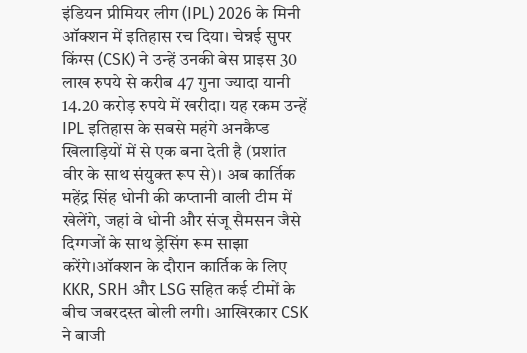इंडियन प्रीमियर लीग (IPL) 2026 के मिनी ऑक्शन में इतिहास रच दिया। चेन्नई सुपर किंग्स (CSK) ने उन्हें उनकी बेस प्राइस 30 लाख रुपये से करीब 47 गुना ज्यादा यानी 14.20 करोड़ रुपये में खरीदा। यह रकम उन्हें IPL इतिहास के सबसे महंगे अनकैप्ड खिलाड़ियों में से एक बना देती है (प्रशांत वीर के साथ संयुक्त रूप से)। अब कार्तिक महेंद्र सिंह धोनी की कप्तानी वाली टीम में खेलेंगे, जहां वे धोनी और संजू सैमसन जैसे दिग्गजों के साथ ड्रेसिंग रूम साझा करेंगे।ऑक्शन के दौरान कार्तिक के लिए KKR, SRH और LSG सहित कई टीमों के बीच जबरदस्त बोली लगी। आखिरकार CSK ने बाजी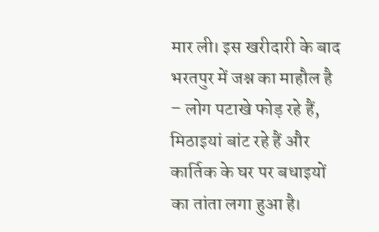मार ली। इस खरीदारी के बाद भरतपुर में जश्न का माहौल है – लोग पटाखे फोड़ रहे हैं, मिठाइयां बांट रहे हैं और कार्तिक के घर पर बधाइयों का तांता लगा हुआ है।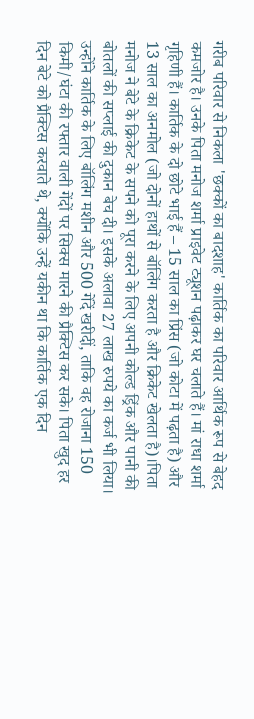गरीब परिवार से निकला 'छक्कों का बादशाह' कार्तिक का परिवार आर्थिक रूप से बेहद कमजोर है। उनके पिता मनोज शर्मा प्राइवेट ट्यूशन पढ़ाकर घर चलाते हैं। मां राधा शर्मा गृहिणी हैं। कार्तिक के दो छोटे भाई हैं – 15 साल का प्रिंस (जो कोटा में पढ़ता है) और 13 साल का अनमोल (जो दोनों हाथों से बॉलिंग करता है और क्रिकेट खेलता है)।पिता मनोज ने बेटे के क्रिकेट के सपने को पूरा करने के लिए अपनी कोल्ड ड्रिंक और पानी की बोतलों की सप्लाई की दुकान बेच दी। इसके अलावा 27 लाख रुपये का कर्ज भी लिया। उन्होंने कार्तिक के लिए बॉलिंग मशीन और 500 गेंदें खरीदीं, ताकि वह रोजाना 150 किमी/घंटा की रफ्तार वाली गेंदों पर सिक्स मारने की प्रैक्टिस कर सके। पिता खुद हर दिन बेटे को प्रैक्टिस करवाते थे, क्योंकि उन्हें यकीन था कि कार्तिक एक दिन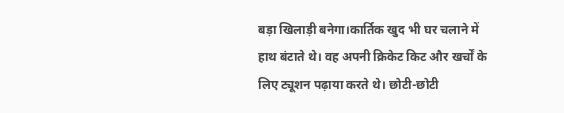बड़ा खिलाड़ी बनेगा।कार्तिक खुद भी घर चलाने में हाथ बंटाते थे। वह अपनी क्रिकेट किट और खर्चों के लिए ट्यूशन पढ़ाया करते थे। छोटी-छोटी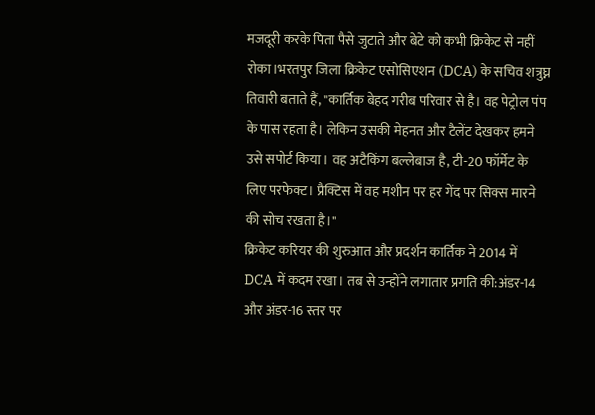मजदूरी करके पिता पैसे जुटाते और बेटे को कभी क्रिकेट से नहीं रोका।भरतपुर जिला क्रिकेट एसोसिएशन (DCA) के सचिव शत्रुघ्न तिवारी बताते हैं, "कार्तिक बेहद गरीब परिवार से है। वह पेट्रोल पंप के पास रहता है। लेकिन उसकी मेहनत और टैलेंट देखकर हमने उसे सपोर्ट किया। वह अटैकिंग बल्लेबाज है, टी-20 फॉर्मेट के लिए परफेक्ट। प्रैक्टिस में वह मशीन पर हर गेंद पर सिक्स मारने की सोच रखता है।"
क्रिकेट करियर की शुरुआत और प्रदर्शन कार्तिक ने 2014 में DCA में कदम रखा। तब से उन्होंने लगातार प्रगति की:अंडर-14 और अंडर-16 स्तर पर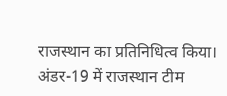राजस्थान का प्रतिनिधित्व किया। अंडर-19 में राजस्थान टीम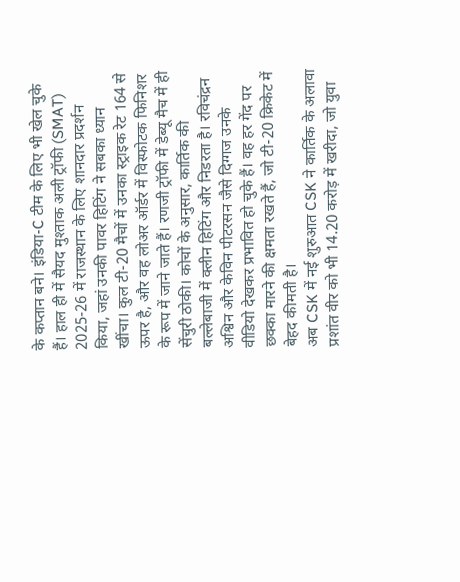के कप्तान बने। इंडिया-C टीम के लिए भी खेल चुके हैं। हाल ही में सैयद मुश्ताक अली ट्रॉफी (SMAT) 2025-26 में राजस्थान के लिए शानदार प्रदर्शन किया, जहां उनकी पावर हिटिंग ने सबका ध्यान खींचा। कुल टी-20 मैचों में उनका स्ट्राइक रेट 164 से ऊपर है, और वह लोअर ऑर्डर में विस्फोटक फिनिशर के रूप में जाने जाते हैं। रणजी ट्रॉफी में डेब्यू मैच में ही सेंचुरी ठोकी। कोचों के अनुसार, कार्तिक की बल्लेबाजी में क्लीन हिटिंग और निडरता है। रविचंद्रन अश्विन और केविन पीटरसन जैसे दिग्गज उनके वीडियो देखकर प्रभावित हो चुके हैं। वह हर गेंद पर छक्का मारने की क्षमता रखते हैं, जो टी-20 क्रिकेट में बेहद कीमती है।
अब CSK में नई शुरुआत CSK ने कार्तिक के अलावा प्रशांत वीर को भी 14.20 करोड़ में खरीदा, जो युवा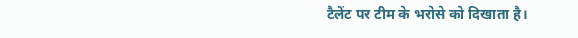टैलेंट पर टीम के भरोसे को दिखाता है।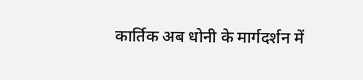कार्तिक अब धोनी के मार्गदर्शन में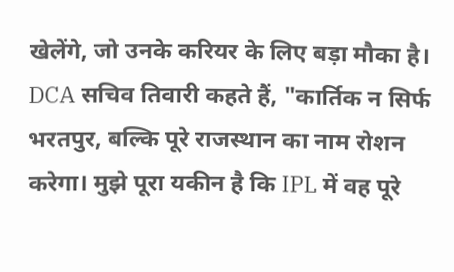खेलेंगे, जो उनके करियर के लिए बड़ा मौका है। DCA सचिव तिवारी कहते हैं, "कार्तिक न सिर्फ भरतपुर, बल्कि पूरे राजस्थान का नाम रोशन करेगा। मुझे पूरा यकीन है कि IPL में वह पूरे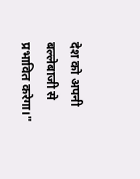देश को अपनी बल्लेबाजी से प्रभावित करेगा।"